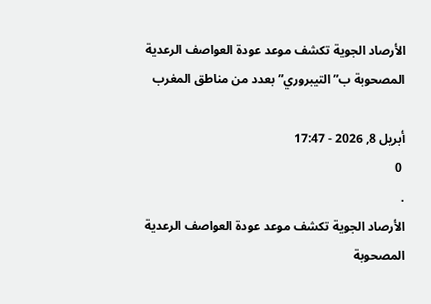الأرصاد الجوية تكشف موعد عودة العواصف الرعدية المصحوبة ب”التيبروري” بعدد من مناطق المغرب

أبريل 8, 2026 - 17:47
 0
.
الأرصاد الجوية تكشف موعد عودة العواصف الرعدية المصحوبة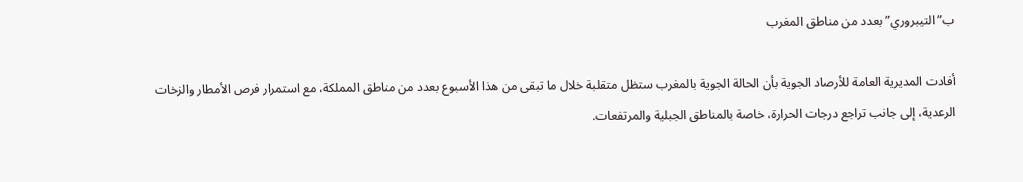ب”التيبروري” بعدد من مناطق المغرب

أفادت المديرية العامة للأرصاد الجوية بأن الحالة الجوية بالمغرب ستظل متقلبة خلال ما تبقى من هذا الأسبوع بعدد من مناطق المملكة، مع استمرار فرص الأمطار والزخات الرعدية، إلى جانب تراجع درجات الحرارة، خاصة بالمناطق الجبلية والمرتفعات.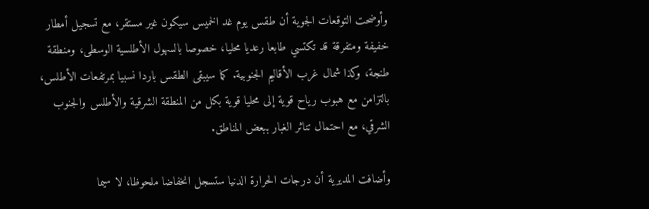وأوضحت التوقعات الجوية أن طقس يوم غد الخميس سيكون غير مستقر، مع تسجيل أمطار خفيفة ومتفرقة قد تكتسي طابعا رعديا محليا، خصوصا بالسهول الأطلسية الوسطى، ومنطقة طنجة، وكذا شمال غرب الأقاليم الجنوبية. كما سيبقى الطقس باردا نسبيا بمرتفعات الأطلس، بالتزامن مع هبوب رياح قوية إلى محليا قوية بكل من المنطقة الشرقية والأطلس والجنوب الشرقي، مع احتمال تناثر الغبار ببعض المناطق.

وأضافت المديرية أن درجات الحرارة الدنيا ستسجل انخفاضا ملحوظا، لا سيما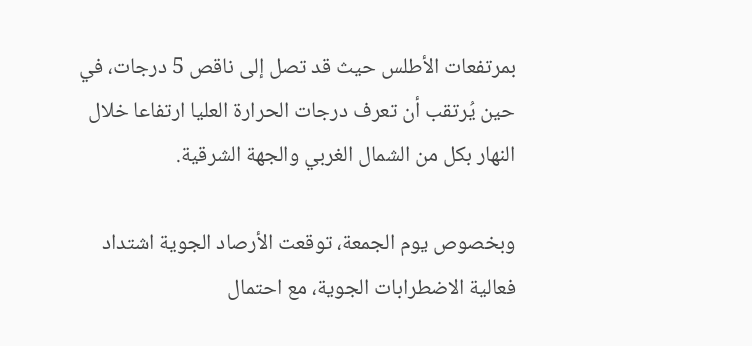بمرتفعات الأطلس حيث قد تصل إلى ناقص 5 درجات، في حين يُرتقب أن تعرف درجات الحرارة العليا ارتفاعا خلال النهار بكل من الشمال الغربي والجهة الشرقية.

وبخصوص يوم الجمعة، توقعت الأرصاد الجوية اشتداد فعالية الاضطرابات الجوية، مع احتمال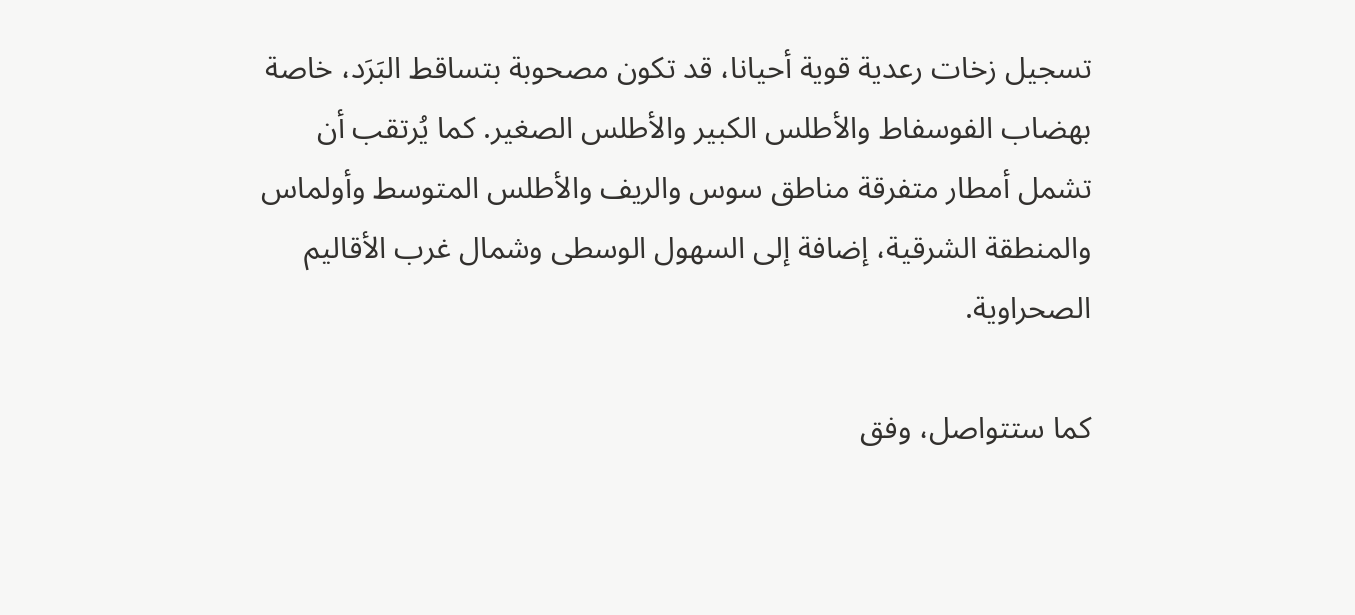تسجيل زخات رعدية قوية أحيانا، قد تكون مصحوبة بتساقط البَرَد، خاصة بهضاب الفوسفاط والأطلس الكبير والأطلس الصغير. كما يُرتقب أن تشمل أمطار متفرقة مناطق سوس والريف والأطلس المتوسط وأولماس والمنطقة الشرقية، إضافة إلى السهول الوسطى وشمال غرب الأقاليم الصحراوية.

كما ستتواصل، وفق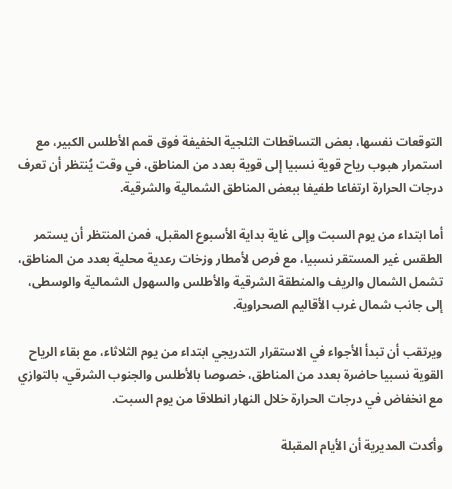التوقعات نفسها، بعض التساقطات الثلجية الخفيفة فوق قمم الأطلس الكبير، مع استمرار هبوب رياح قوية نسبيا إلى قوية بعدد من المناطق، في وقت يُنتظر أن تعرف درجات الحرارة ارتفاعا طفيفا ببعض المناطق الشمالية والشرقية.

أما ابتداء من يوم السبت وإلى غاية بداية الأسبوع المقبل، فمن المنتظر أن يستمر الطقس غير المستقر نسبيا، مع فرص لأمطار وزخات رعدية محلية بعدد من المناطق، تشمل الشمال والريف والمنطقة الشرقية والأطلس والسهول الشمالية والوسطى، إلى جانب شمال غرب الأقاليم الصحراوية.

ويرتقب أن تبدأ الأجواء في الاستقرار التدريجي ابتداء من يوم الثلاثاء، مع بقاء الرياح القوية نسبيا حاضرة بعدد من المناطق، خصوصا بالأطلس والجنوب الشرقي، بالتوازي مع انخفاض في درجات الحرارة خلال النهار انطلاقا من يوم السبت.

وأكدت المديرية أن الأيام المقبلة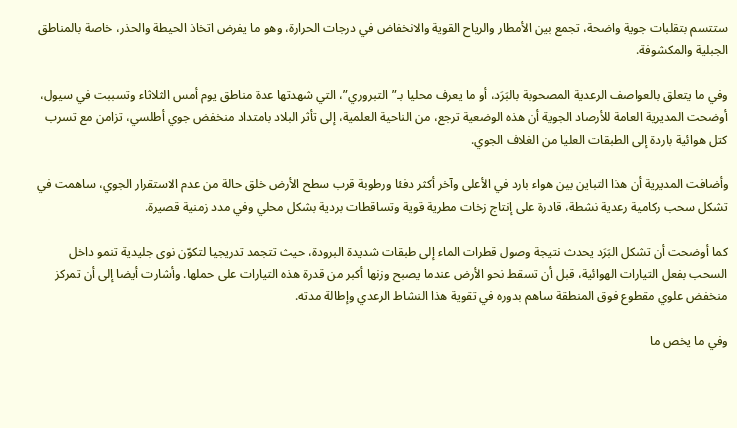ستتسم بتقلبات جوية واضحة، تجمع بين الأمطار والرياح القوية والانخفاض في درجات الحرارة، وهو ما يفرض اتخاذ الحيطة والحذر، خاصة بالمناطق الجبلية والمكشوفة.

وفي ما يتعلق بالعواصف الرعدية المصحوبة بالبَرَد، أو ما يعرف محليا بـ”التبروري”، التي شهدتها عدة مناطق يوم أمس الثلاثاء وتسببت في سيول، أوضحت المديرية العامة للأرصاد الجوية أن هذه الوضعية ترجع، من الناحية العلمية، إلى تأثر البلاد بامتداد منخفض جوي أطلسي، تزامن مع تسرب كتل هوائية باردة إلى الطبقات العليا من الغلاف الجوي.

وأضافت المديرية أن هذا التباين بين هواء بارد في الأعلى وآخر أكثر دفئا ورطوبة قرب سطح الأرض خلق حالة من عدم الاستقرار الجوي، ساهمت في تشكل سحب ركامية رعدية نشطة، قادرة على إنتاج زخات مطرية قوية وتساقطات بردية بشكل محلي وفي مدد زمنية قصيرة.

كما أوضحت أن تشكل البَرَد يحدث نتيجة وصول قطرات الماء إلى طبقات شديدة البرودة، حيث تتجمد تدريجيا لتكوّن نوى جليدية تنمو داخل السحب بفعل التيارات الهوائية، قبل أن تسقط نحو الأرض عندما يصبح وزنها أكبر من قدرة هذه التيارات على حملها. وأشارت أيضا إلى أن تمركز منخفض علوي مقطوع فوق المنطقة ساهم بدوره في تقوية هذا النشاط الرعدي وإطالة مدته.

وفي ما يخص ما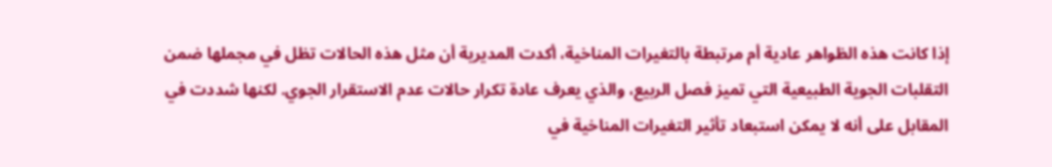إذا كانت هذه الظواهر عادية أم مرتبطة بالتغيرات المناخية، أكدت المديرية أن مثل هذه الحالات تظل في مجملها ضمن التقلبات الجوية الطبيعية التي تميز فصل الربيع، والذي يعرف عادة تكرار حالات عدم الاستقرار الجوي. لكنها شددت في المقابل على أنه لا يمكن استبعاد تأثير التغيرات المناخية في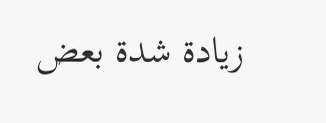زيادة شدة بعض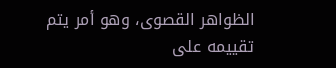الظواهر القصوى، وهو أمر يتم تقييمه على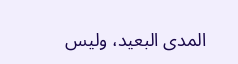المدى البعيد، وليس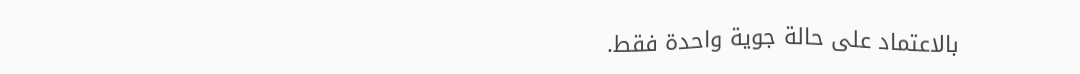بالاعتماد على حالة جوية واحدة فقط.